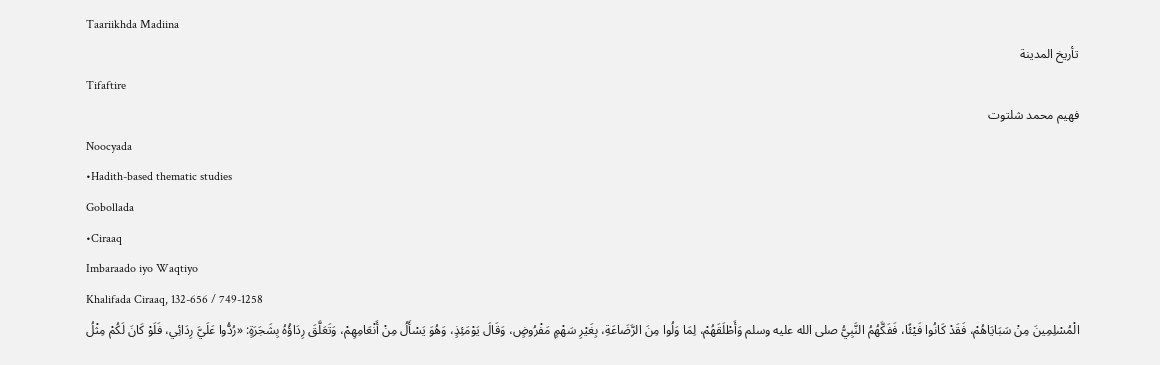Taariikhda Madiina
تأريخ المدينة
Tifaftire
فهيم محمد شلتوت
Noocyada
•Hadith-based thematic studies
Gobollada
•Ciraaq
Imbaraado iyo Waqtiyo
Khalifada Ciraaq, 132-656 / 749-1258
الْمُسْلِمِينَ مِنْ سَبَايَاهُمْ، فَقَدْ كَانُوا فَيْئًا، فَفَكَّهُمُ النَّبِيُّ صلى الله عليه وسلم وَأَطْلَقَهُمْ، لِمَا وَلُوا مِنَ الرَّضَاعَةِ، بِغَيْرِ سَهْمٍ مَفْرُوضٍ، وَقَالَ يَوْمَئِذٍ، وَهُوَ يَسْأَلُ مِنْ أَنْعَامِهِمْ، وَتَعَلَّقَ رِدَاؤُهُ بِشَجَرَةٍ: «رُدُّوا عَلَيَّ رِدَائِي، فَلَوْ كَانَ لَكُمْ مِثْلُ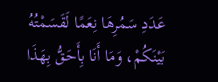عَدَدِ سَمُرِهَا نِعَمًا لَقَسَمْتُهُ بَيْنَكُمْ، وَمَا أَنَا بِأَحَقُّ بِهَذَا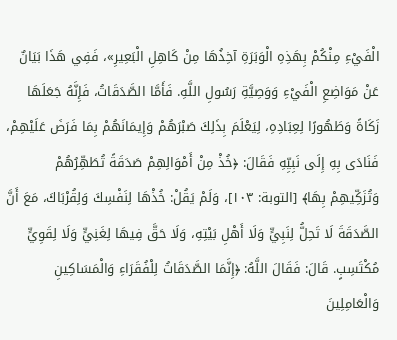الْفَيْءِ مِنْكُمْ بِهَذِهِ الْوَبَرَةِ آخِذُهَا مِنْ كَاهِلِ الْبَعِيرِ»، فَفِي هَذَا بَيَانٌ عَنْ مَوَاضِعِ الْفَيْءِ وَوَصِيَّةِ رَسُولِ اللَّهِ. فَأَمَّا الصَّدَقَاتُ، فَإِنَّهُ جَعَلَهَا زَكَاةً وَطَهُورًا لِعِبَادِهِ، لِيَعْلَمَ بِذَلِكَ صَبْرَهُمْ وَإِيمَانَهُمْ بِمَا فَرَضَ عَلَيْهِمْ، فَنَادَى بِهِ إِلَى نَبِيِّهِ فَقَالَ: ﴿خُذْ مِنْ أَمْوَالِهِمْ صَدَقَةً تُطَهِّرُهُمْ وَتُزَكِّيهِمْ بِهَا﴾ [التوبة: ١٠٣]، وَلَمْ يَقُلْ: خُذْهَا لِنَفْسِكَ وَلِقُرْبَاكَ، مَعَ أَنَّ الصَّدَقَةَ لَا تَحِلُّ لِنَبِيٍّ وَلَا أَهْلِ بَيْتِهِ، وَلَا حَقَّ فِيهَا لِغَنِيٍّ وَلَا لِقَوِيٍّ مُكْتَسِبٍ. قَالَ: فَقَالَ اللَّهُ: ﴿إِنَّمَا الصَّدَقَاتُ لِلْفُقَرَاءِ وَالْمَسَاكِينِ وَالْعَامِلِينَ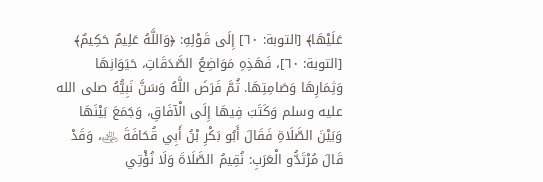عَلَيْهَا﴾ [التوبة: ٦٠] إِلَى قَوْلِهِ: ﴿وَاللَّهُ عَلِيمٌ حَكِيمٌ﴾ [التوبة: ٦٠]، فَهَذِهِ مَوَاضِعُ الصَّدَقَاتِ، حَيَوَانِهَا وَثِمَارِهَا وَصَامِتِهَا. ثُمَّ فَرَضَ اللَّهُ وَسَنَّ نَبِيُّهُ صلى الله عليه وسلم وَكَتَبَ فِيهَا إِلَى الْآفَاقِ، وَجَمَعَ بَيْنَهَا وَبَيْنَ الصَّلَاةِ فَقَالَ أَبُو بَكْرِ بْنُ أَبِي قُحَافَةَ ﵁، وَقَدْ قَالَ مُرْتَدُّو الْعَرَبِ: نُقِيمُ الصَّلَاةَ وَلَا نُؤْتِي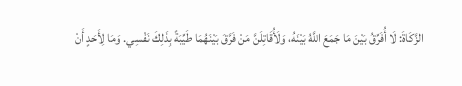الزَّكَاةَ: لَا أُفَرِّقُ بَيْنَ مَا جَمَعَ اللَّهُ بَيْنَهُ، وَلَأُقَاتِلَنَّ مَنْ فَرَّقَ بَيْنَهُمَا طَيِّبَةً بِذَلِكَ نَفْسِي. وَمَا لِأَحَدٍ أَنْ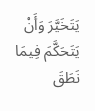يَتَخَيَّرَ وَأَنْ يَتَحَكَّمَ فِيمَا نَطَقَ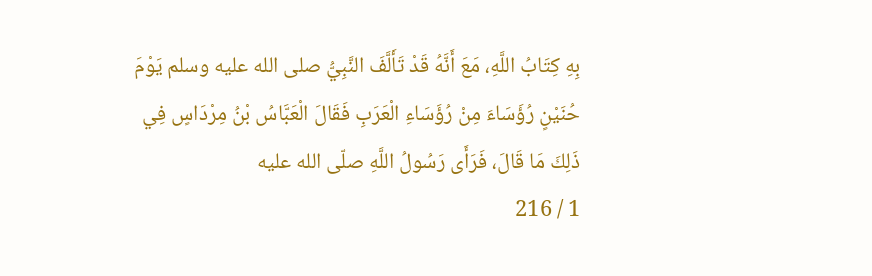بِهِ كِتَابُ اللَّهِ، مَعَ أَنَّهُ قَدْ تَأَلَّفَ النَّبِيُّ صلى الله عليه وسلم يَوْمَ حُنَيْنٍ رُؤَسَاءَ مِنْ رُؤَسَاءِ الْعَرَبِ فَقَالَ الْعَبَّاسُ بْنُ مِرْدَاسٍ فِي ذَلِكَ مَا قَالَ، فَرَأَى رَسُولُ اللَّهِ صلّى الله عليه
1 / 216